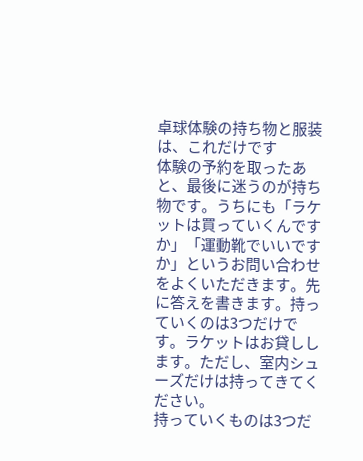卓球体験の持ち物と服装は、これだけです
体験の予約を取ったあと、最後に迷うのが持ち物です。うちにも「ラケットは買っていくんですか」「運動靴でいいですか」というお問い合わせをよくいただきます。先に答えを書きます。持っていくのは3つだけです。ラケットはお貸しします。ただし、室内シューズだけは持ってきてください。
持っていくものは3つだ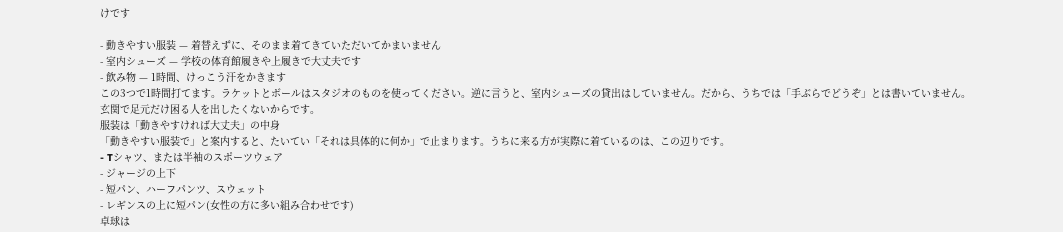けです

- 動きやすい服装 — 着替えずに、そのまま着てきていただいてかまいません
- 室内シューズ — 学校の体育館履きや上履きで大丈夫です
- 飲み物 — 1時間、けっこう汗をかきます
この3つで1時間打てます。ラケットとボールはスタジオのものを使ってください。逆に言うと、室内シューズの貸出はしていません。だから、うちでは「手ぶらでどうぞ」とは書いていません。玄関で足元だけ困る人を出したくないからです。
服装は「動きやすければ大丈夫」の中身
「動きやすい服装で」と案内すると、たいてい「それは具体的に何か」で止まります。うちに来る方が実際に着ているのは、この辺りです。
- Tシャツ、または半袖のスポーツウェア
- ジャージの上下
- 短パン、ハーフパンツ、スウェット
- レギンスの上に短パン(女性の方に多い組み合わせです)
卓球は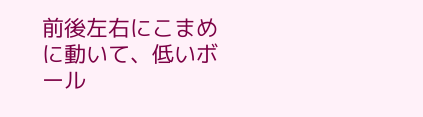前後左右にこまめに動いて、低いボール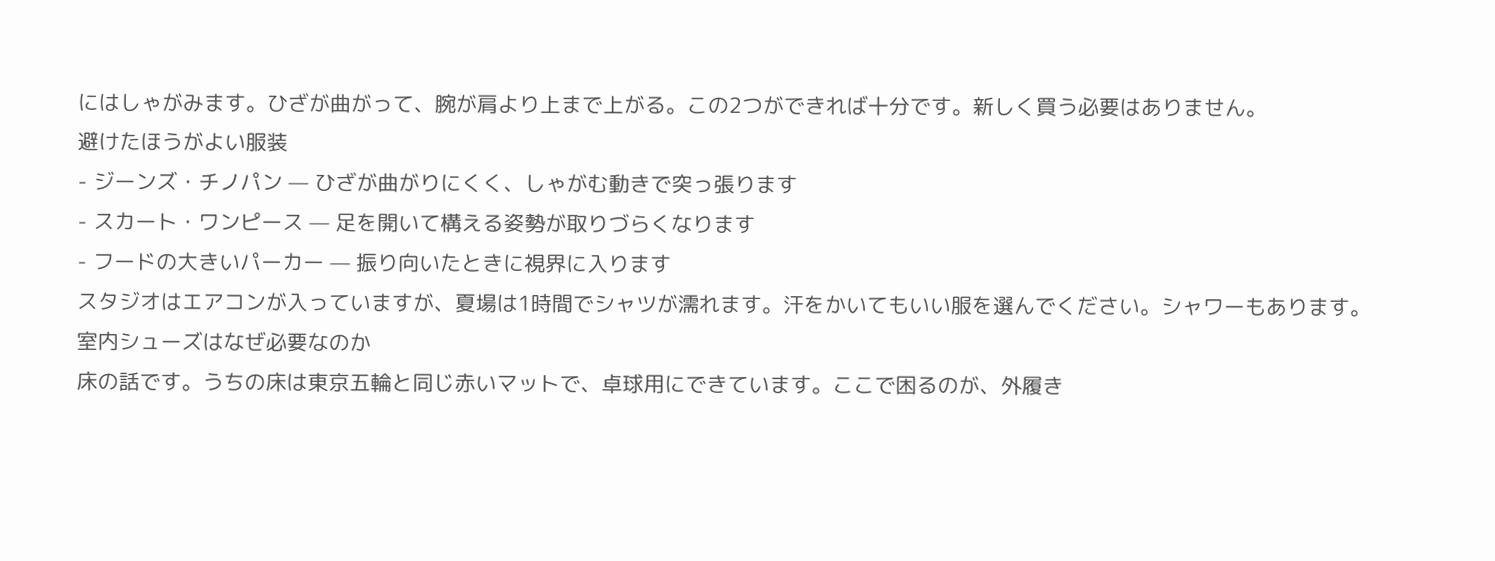にはしゃがみます。ひざが曲がって、腕が肩より上まで上がる。この2つができれば十分です。新しく買う必要はありません。
避けたほうがよい服装
- ジーンズ・チノパン — ひざが曲がりにくく、しゃがむ動きで突っ張ります
- スカート・ワンピース — 足を開いて構える姿勢が取りづらくなります
- フードの大きいパーカー — 振り向いたときに視界に入ります
スタジオはエアコンが入っていますが、夏場は1時間でシャツが濡れます。汗をかいてもいい服を選んでください。シャワーもあります。
室内シューズはなぜ必要なのか
床の話です。うちの床は東京五輪と同じ赤いマットで、卓球用にできています。ここで困るのが、外履き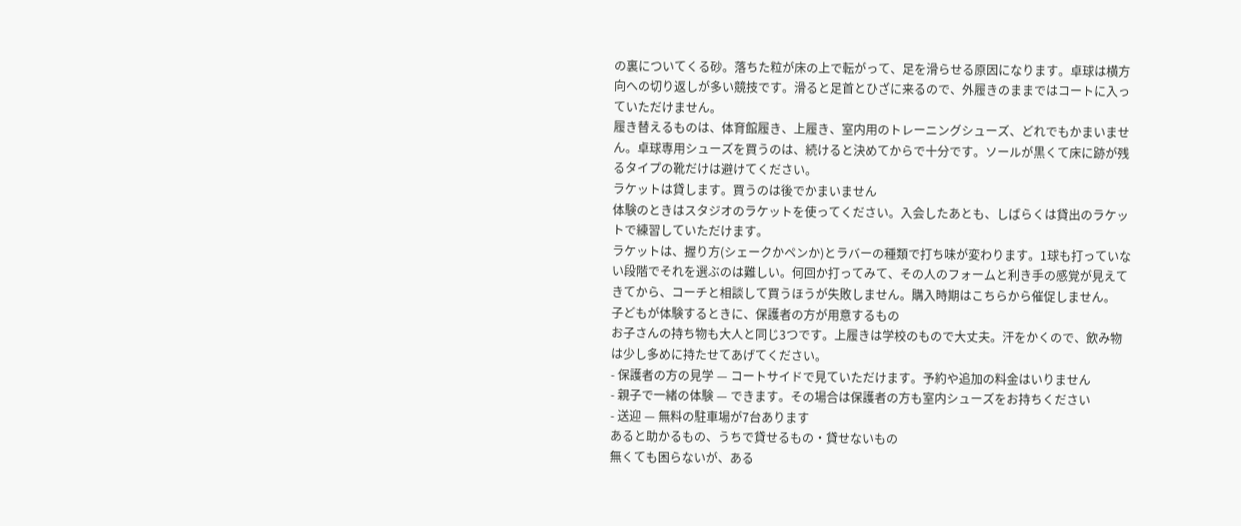の裏についてくる砂。落ちた粒が床の上で転がって、足を滑らせる原因になります。卓球は横方向への切り返しが多い競技です。滑ると足首とひざに来るので、外履きのままではコートに入っていただけません。
履き替えるものは、体育館履き、上履き、室内用のトレーニングシューズ、どれでもかまいません。卓球専用シューズを買うのは、続けると決めてからで十分です。ソールが黒くて床に跡が残るタイプの靴だけは避けてください。
ラケットは貸します。買うのは後でかまいません
体験のときはスタジオのラケットを使ってください。入会したあとも、しばらくは貸出のラケットで練習していただけます。
ラケットは、握り方(シェークかペンか)とラバーの種類で打ち味が変わります。1球も打っていない段階でそれを選ぶのは難しい。何回か打ってみて、その人のフォームと利き手の感覚が見えてきてから、コーチと相談して買うほうが失敗しません。購入時期はこちらから催促しません。
子どもが体験するときに、保護者の方が用意するもの
お子さんの持ち物も大人と同じ3つです。上履きは学校のもので大丈夫。汗をかくので、飲み物は少し多めに持たせてあげてください。
- 保護者の方の見学 — コートサイドで見ていただけます。予約や追加の料金はいりません
- 親子で一緒の体験 — できます。その場合は保護者の方も室内シューズをお持ちください
- 送迎 — 無料の駐車場が7台あります
あると助かるもの、うちで貸せるもの・貸せないもの
無くても困らないが、ある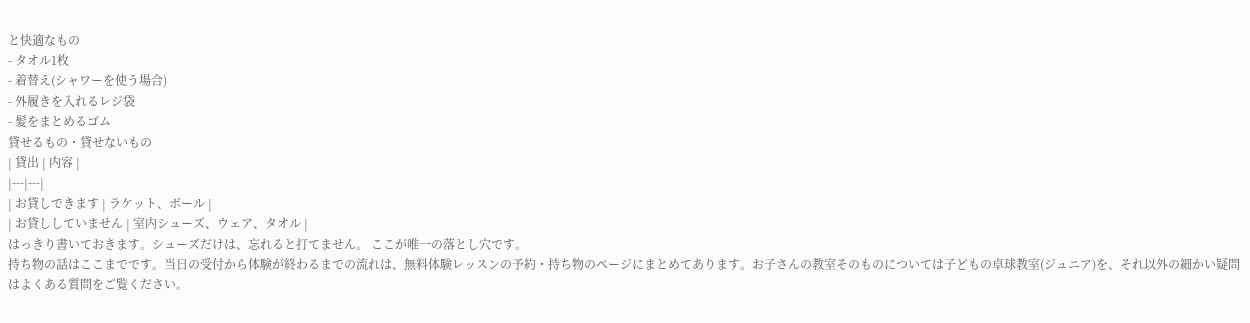と快適なもの
- タオル1枚
- 着替え(シャワーを使う場合)
- 外履きを入れるレジ袋
- 髪をまとめるゴム
貸せるもの・貸せないもの
| 貸出 | 内容 |
|---|---|
| お貸しできます | ラケット、ボール |
| お貸ししていません | 室内シューズ、ウェア、タオル |
はっきり書いておきます。シューズだけは、忘れると打てません。 ここが唯一の落とし穴です。
持ち物の話はここまでです。当日の受付から体験が終わるまでの流れは、無料体験レッスンの予約・持ち物のページにまとめてあります。お子さんの教室そのものについては子どもの卓球教室(ジュニア)を、それ以外の細かい疑問はよくある質問をご覧ください。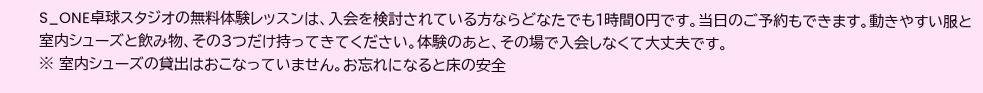S_ONE卓球スタジオの無料体験レッスンは、入会を検討されている方ならどなたでも1時間0円です。当日のご予約もできます。動きやすい服と室内シューズと飲み物、その3つだけ持ってきてください。体験のあと、その場で入会しなくて大丈夫です。
※ 室内シューズの貸出はおこなっていません。お忘れになると床の安全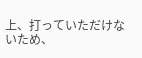上、打っていただけないため、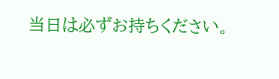当日は必ずお持ちください。